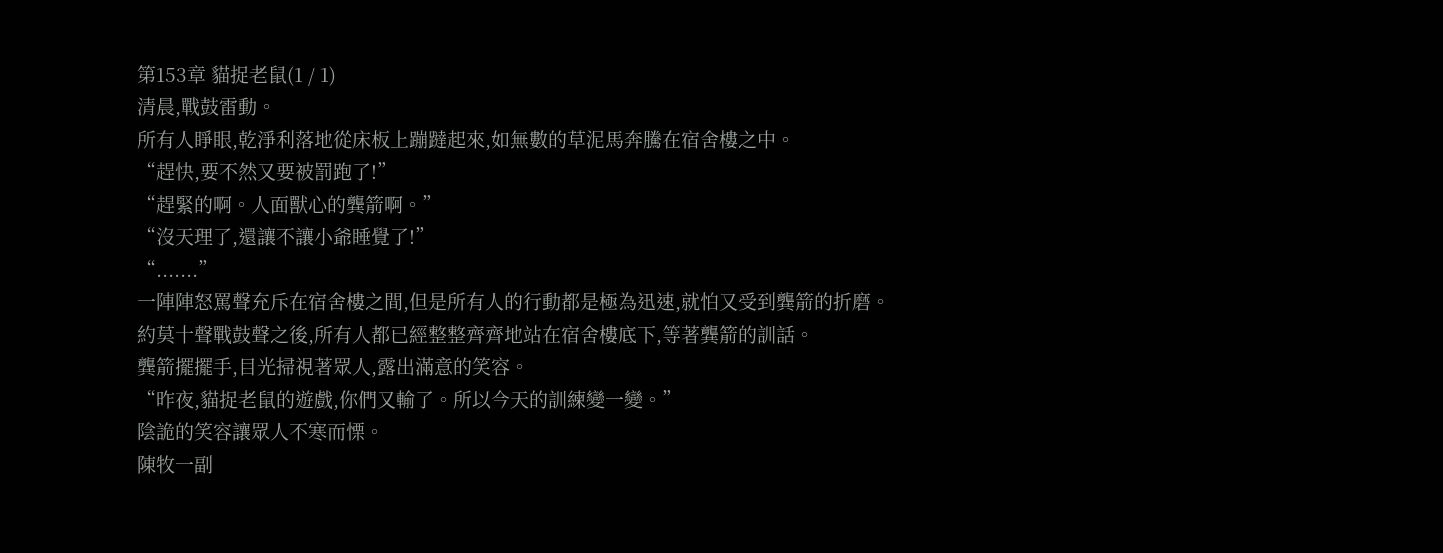第153章 貓捉老鼠(1 / 1)
清晨,戰鼓雷動。
所有人睜眼,乾淨利落地從床板上蹦躂起來,如無數的草泥馬奔騰在宿舍樓之中。
“趕快,要不然又要被罰跑了!”
“趕緊的啊。人面獸心的龔箭啊。”
“沒天理了,還讓不讓小爺睡覺了!”
“.......”
一陣陣怒罵聲充斥在宿舍樓之間,但是所有人的行動都是極為迅速,就怕又受到龔箭的折磨。
約莫十聲戰鼓聲之後,所有人都已經整整齊齊地站在宿舍樓底下,等著龔箭的訓話。
龔箭擺擺手,目光掃視著眾人,露出滿意的笑容。
“昨夜,貓捉老鼠的遊戲,你們又輸了。所以今天的訓練變一變。”
陰詭的笑容讓眾人不寒而慄。
陳牧一副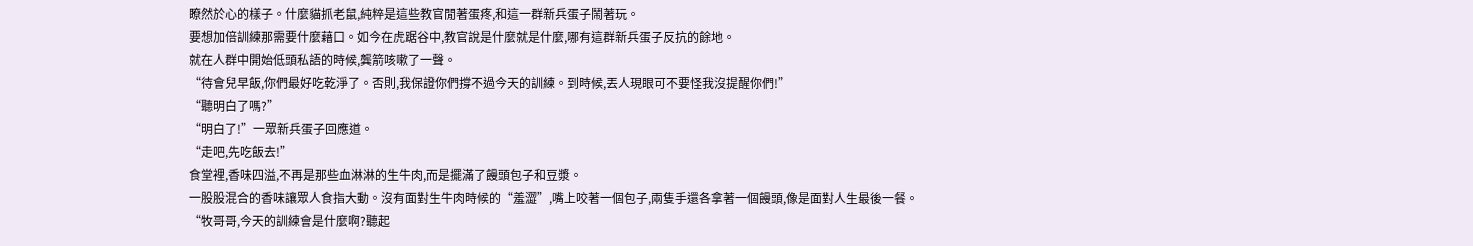瞭然於心的樣子。什麼貓抓老鼠,純粹是這些教官閒著蛋疼,和這一群新兵蛋子鬧著玩。
要想加倍訓練那需要什麼藉口。如今在虎踞谷中,教官說是什麼就是什麼,哪有這群新兵蛋子反抗的餘地。
就在人群中開始低頭私語的時候,龔箭咳嗽了一聲。
“待會兒早飯,你們最好吃乾淨了。否則,我保證你們撐不過今天的訓練。到時候,丟人現眼可不要怪我沒提醒你們!”
“聽明白了嗎?”
“明白了!”一眾新兵蛋子回應道。
“走吧,先吃飯去!”
食堂裡,香味四溢,不再是那些血淋淋的生牛肉,而是擺滿了饅頭包子和豆漿。
一股股混合的香味讓眾人食指大動。沒有面對生牛肉時候的“羞澀”,嘴上咬著一個包子,兩隻手還各拿著一個饅頭,像是面對人生最後一餐。
“牧哥哥,今天的訓練會是什麼啊?聽起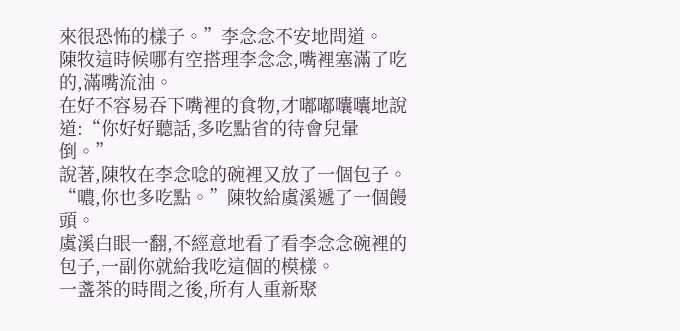來很恐怖的樣子。”李念念不安地問道。
陳牧這時候哪有空搭理李念念,嘴裡塞滿了吃的,滿嘴流油。
在好不容易吞下嘴裡的食物,才嘟嘟囔囔地說道:“你好好聽話,多吃點省的待會兒暈倒。”
說著,陳牧在李念唸的碗裡又放了一個包子。
“噥,你也多吃點。”陳牧給虞溪遞了一個饅頭。
虞溪白眼一翻,不經意地看了看李念念碗裡的包子,一副你就給我吃這個的模樣。
一盞茶的時間之後,所有人重新聚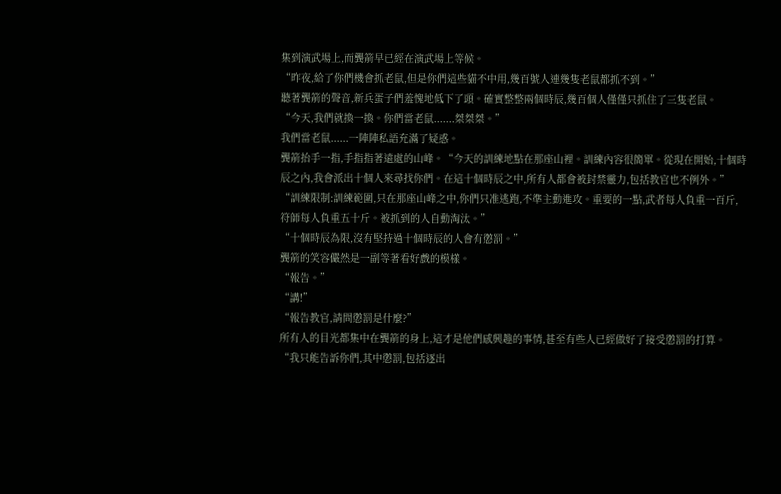集到演武場上,而龔箭早已經在演武場上等候。
“昨夜,給了你們機會抓老鼠,但是你們這些貓不中用,幾百號人連幾隻老鼠都抓不到。”
聽著龔箭的聲音,新兵蛋子們羞愧地低下了頭。確實整整兩個時辰,幾百個人僅僅只抓住了三隻老鼠。
“今天,我們就換一換。你們當老鼠.......桀桀桀。”
我們當老鼠......一陣陣私語充滿了疑惑。
龔箭抬手一指,手指指著遠處的山峰。“今天的訓練地點在那座山裡。訓練內容很簡單。從現在開始,十個時辰之內,我會派出十個人來尋找你們。在這十個時辰之中,所有人都會被封禁靈力,包括教官也不例外。”
“訓練限制:訓練範圍,只在那座山峰之中,你們只准逃跑,不準主動進攻。重要的一點,武者每人負重一百斤,符師每人負重五十斤。被抓到的人自動淘汰。”
“十個時辰為限,沒有堅持過十個時辰的人會有懲罰。”
龔箭的笑容儼然是一副等著看好戲的模樣。
“報告。”
“講!”
“報告教官,請問懲罰是什麼?”
所有人的目光都集中在龔箭的身上,這才是他們感興趣的事情,甚至有些人已經做好了接受懲罰的打算。
“我只能告訴你們,其中懲罰,包括逐出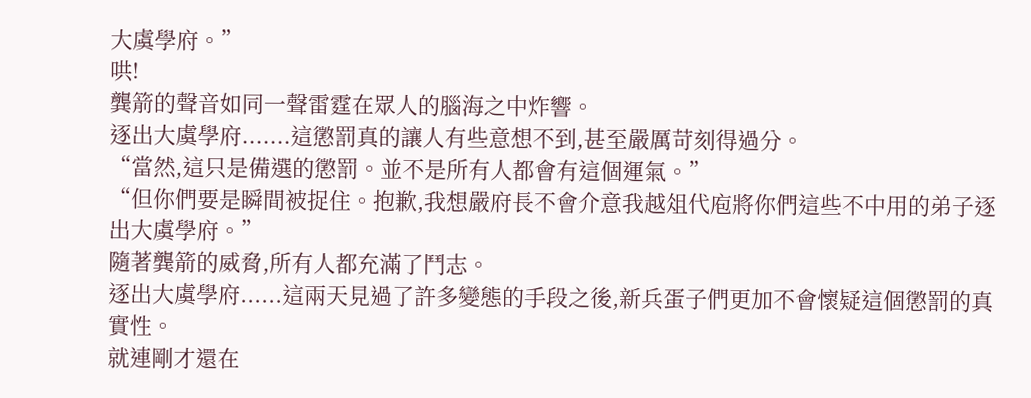大虞學府。”
哄!
龔箭的聲音如同一聲雷霆在眾人的腦海之中炸響。
逐出大虞學府.......這懲罰真的讓人有些意想不到,甚至嚴厲苛刻得過分。
“當然,這只是備選的懲罰。並不是所有人都會有這個運氣。”
“但你們要是瞬間被捉住。抱歉,我想嚴府長不會介意我越俎代庖將你們這些不中用的弟子逐出大虞學府。”
隨著龔箭的威脅,所有人都充滿了鬥志。
逐出大虞學府......這兩天見過了許多變態的手段之後,新兵蛋子們更加不會懷疑這個懲罰的真實性。
就連剛才還在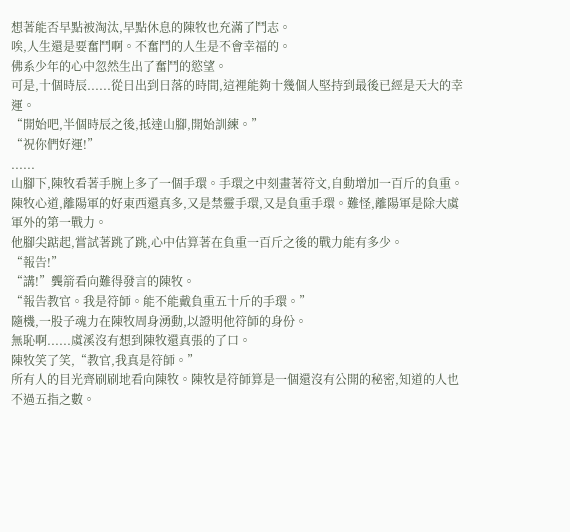想著能否早點被淘汰,早點休息的陳牧也充滿了鬥志。
唉,人生還是要奮鬥啊。不奮鬥的人生是不會幸福的。
佛系少年的心中忽然生出了奮鬥的慾望。
可是,十個時辰......從日出到日落的時間,這裡能夠十幾個人堅持到最後已經是天大的幸運。
“開始吧,半個時辰之後,抵達山腳,開始訓練。”
“祝你們好運!”
......
山腳下,陳牧看著手腕上多了一個手環。手環之中刻畫著符文,自動增加一百斤的負重。
陳牧心道,離陽軍的好東西還真多,又是禁靈手環,又是負重手環。難怪,離陽軍是除大虞軍外的第一戰力。
他腳尖踮起,嘗試著跳了跳,心中估算著在負重一百斤之後的戰力能有多少。
“報告!”
“講!”龔箭看向難得發言的陳牧。
“報告教官。我是符師。能不能戴負重五十斤的手環。”
隨機,一股子魂力在陳牧周身湧動,以證明他符師的身份。
無恥啊......虞溪沒有想到陳牧還真張的了口。
陳牧笑了笑,“教官,我真是符師。”
所有人的目光齊刷刷地看向陳牧。陳牧是符師算是一個還沒有公開的秘密,知道的人也不過五指之數。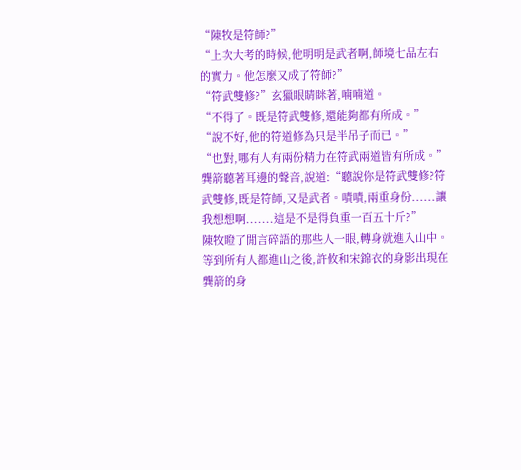“陳牧是符師?”
“上次大考的時候,他明明是武者啊,師境七品左右的實力。他怎麼又成了符師?”
“符武雙修?”玄獵眼睛眯著,喃喃道。
“不得了。既是符武雙修,還能夠都有所成。”
“說不好,他的符道修為只是半吊子而已。”
“也對,哪有人有兩份精力在符武兩道皆有所成。”
龔箭聽著耳邊的聲音,說道:“聽說你是符武雙修?符武雙修,既是符師,又是武者。嘖嘖,兩重身份......讓我想想啊.......這是不是得負重一百五十斤?”
陳牧瞪了閒言碎語的那些人一眼,轉身就進入山中。
等到所有人都進山之後,許攸和宋錦衣的身影出現在龔箭的身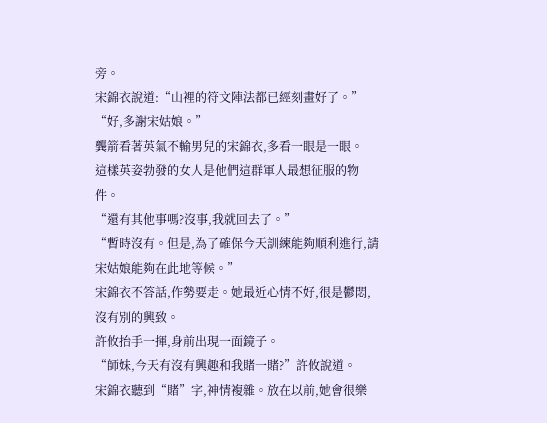旁。
宋錦衣說道:“山裡的符文陣法都已經刻畫好了。”
“好,多謝宋姑娘。”
龔箭看著英氣不輸男兒的宋錦衣,多看一眼是一眼。
這樣英姿勃發的女人是他們這群軍人最想征服的物件。
“還有其他事嗎?沒事,我就回去了。”
“暫時沒有。但是,為了確保今天訓練能夠順利進行,請宋姑娘能夠在此地等候。”
宋錦衣不答話,作勢要走。她最近心情不好,很是鬱悶,沒有別的興致。
許攸抬手一揮,身前出現一面鏡子。
“師妹,今天有沒有興趣和我賭一賭?”許攸說道。
宋錦衣聽到“賭”字,神情複雜。放在以前,她會很樂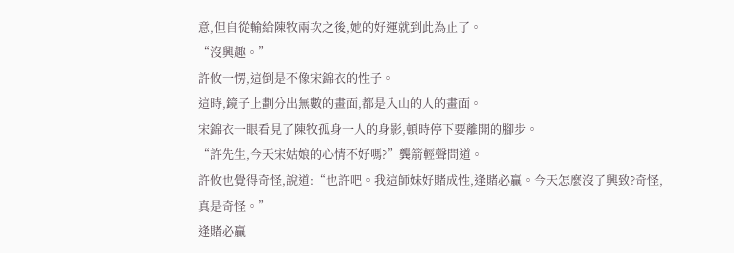意,但自從輸給陳牧兩次之後,她的好運就到此為止了。
“沒興趣。”
許攸一愣,這倒是不像宋錦衣的性子。
這時,鏡子上劃分出無數的畫面,都是入山的人的畫面。
宋錦衣一眼看見了陳牧孤身一人的身影,頓時停下要離開的腳步。
“許先生,今天宋姑娘的心情不好嗎?”龔箭輕聲問道。
許攸也覺得奇怪,說道:“也許吧。我這師妹好賭成性,逢賭必贏。今天怎麼沒了興致?奇怪,真是奇怪。”
逢賭必贏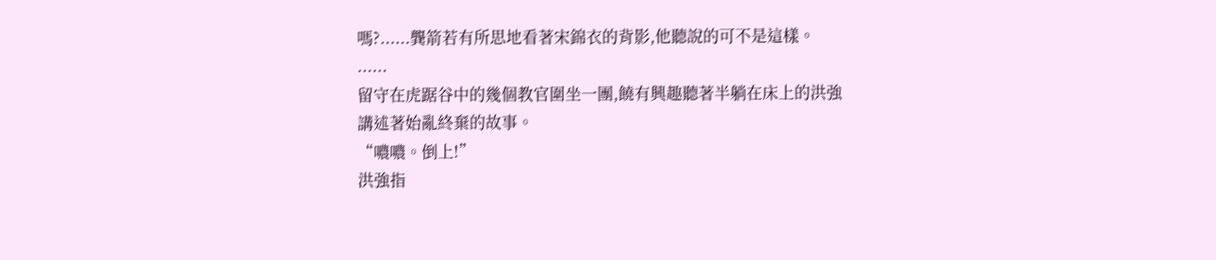嗎?......龔箭若有所思地看著宋錦衣的背影,他聽說的可不是這樣。
......
留守在虎踞谷中的幾個教官圍坐一團,饒有興趣聽著半躺在床上的洪強講述著始亂終棄的故事。
“噥噥。倒上!”
洪強指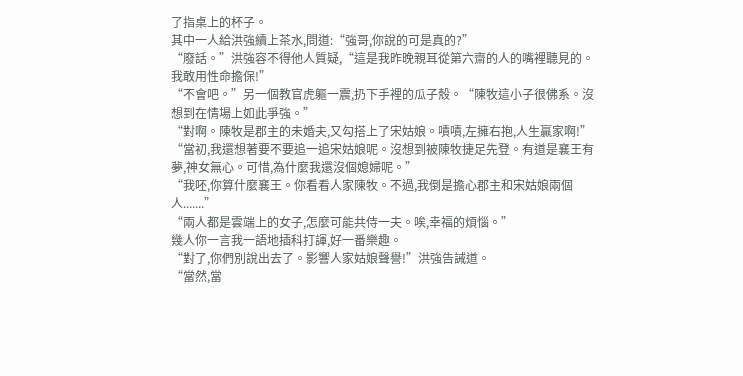了指桌上的杯子。
其中一人給洪強續上茶水,問道:“強哥,你說的可是真的?”
“廢話。”洪強容不得他人質疑,“這是我昨晚親耳從第六齋的人的嘴裡聽見的。我敢用性命擔保!”
“不會吧。”另一個教官虎軀一震,扔下手裡的瓜子殼。“陳牧這小子很佛系。沒想到在情場上如此爭強。”
“對啊。陳牧是郡主的未婚夫,又勾搭上了宋姑娘。嘖嘖,左擁右抱,人生贏家啊!”
“當初,我還想著要不要追一追宋姑娘呢。沒想到被陳牧捷足先登。有道是襄王有夢,神女無心。可惜,為什麼我還沒個媳婦呢。”
“我呸,你算什麼襄王。你看看人家陳牧。不過,我倒是擔心郡主和宋姑娘兩個人.......”
“兩人都是雲端上的女子,怎麼可能共侍一夫。唉,幸福的煩惱。”
幾人你一言我一語地插科打諢,好一番樂趣。
“對了,你們別說出去了。影響人家姑娘聲譽!”洪強告誡道。
“當然,當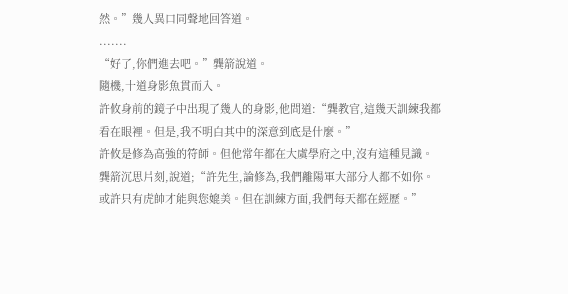然。”幾人異口同聲地回答道。
.......
“好了,你們進去吧。”龔箭說道。
隨機,十道身影魚貫而入。
許攸身前的鏡子中出現了幾人的身影,他問道:“龔教官,這幾天訓練我都看在眼裡。但是,我不明白其中的深意到底是什麼。”
許攸是修為高強的符師。但他常年都在大虞學府之中,沒有這種見識。
龔箭沉思片刻,說道;“許先生,論修為,我們離陽軍大部分人都不如你。或許只有虎帥才能與您媲美。但在訓練方面,我們每天都在經歷。”